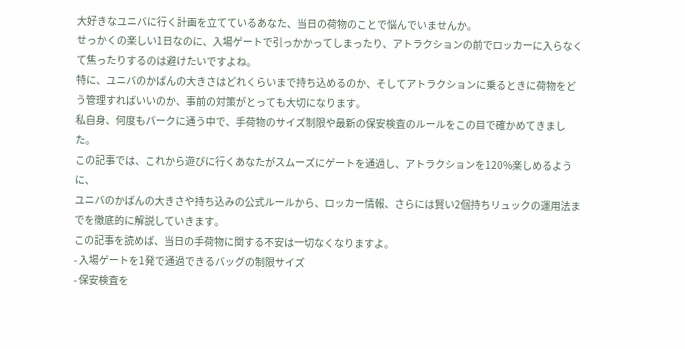大好きなユニバに行く計画を立てているあなた、当日の荷物のことで悩んでいませんか。
せっかくの楽しい1日なのに、入場ゲートで引っかかってしまったり、アトラクションの前でロッカーに入らなくて焦ったりするのは避けたいですよね。
特に、ユニバのかばんの大きさはどれくらいまで持ち込めるのか、そしてアトラクションに乗るときに荷物をどう管理すればいいのか、事前の対策がとっても大切になります。
私自身、何度もパークに通う中で、手荷物のサイズ制限や最新の保安検査のルールをこの目で確かめてきました。
この記事では、これから遊びに行くあなたがスムーズにゲートを通過し、アトラクションを120%楽しめるように、
ユニバのかばんの大きさや持ち込みの公式ルールから、ロッカー情報、さらには賢い2個持ちリュックの運用法までを徹底的に解説していきます。
この記事を読めば、当日の手荷物に関する不安は一切なくなりますよ。
- 入場ゲートを1発で通過できるバッグの制限サイズ
- 保安検査を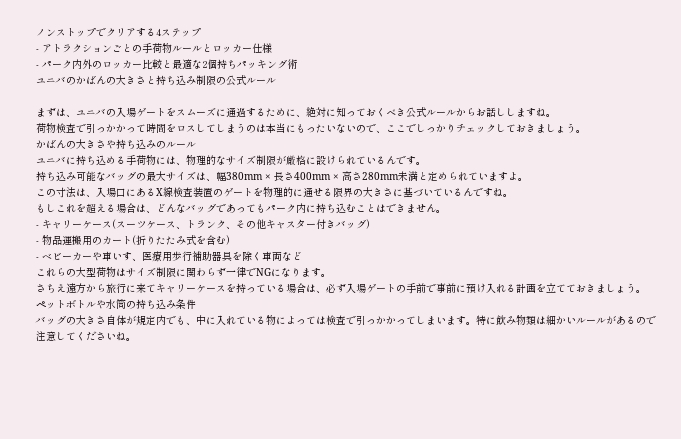ノンストップでクリアする4ステップ
- アトラクションごとの手荷物ルールとロッカー仕様
- パーク内外のロッカー比較と最適な2個持ちパッキング術
ユニバのかばんの大きさと持ち込み制限の公式ルール

まずは、ユニバの入場ゲートをスムーズに通過するために、絶対に知っておくべき公式ルールからお話ししますね。
荷物検査で引っかかって時間をロスしてしまうのは本当にもったいないので、ここでしっかりチェックしておきましょう。
かばんの大きさや持ち込みのルール
ユニバに持ち込める手荷物には、物理的なサイズ制限が厳格に設けられているんです。
持ち込み可能なバッグの最大サイズは、幅380mm × 長さ400mm × 高さ280mm未満と定められていますよ。
この寸法は、入場口にあるX線検査装置のゲートを物理的に通せる限界の大きさに基づいているんですね。
もしこれを超える場合は、どんなバッグであってもパーク内に持ち込むことはできません。
- キャリーケース(スーツケース、トランク、その他キャスター付きバッグ)
- 物品運搬用のカート(折りたたみ式を含む)
- ベビーカーや車いす、医療用歩行補助器具を除く車両など
これらの大型荷物はサイズ制限に関わらず一律でNGになります。
さちえ遠方から旅行に来てキャリーケースを持っている場合は、必ず入場ゲートの手前で事前に預け入れる計画を立てておきましょう。
ペットボトルや水筒の持ち込み条件
バッグの大きさ自体が規定内でも、中に入れている物によっては検査で引っかかってしまいます。特に飲み物類は細かいルールがあるので注意してくださいね。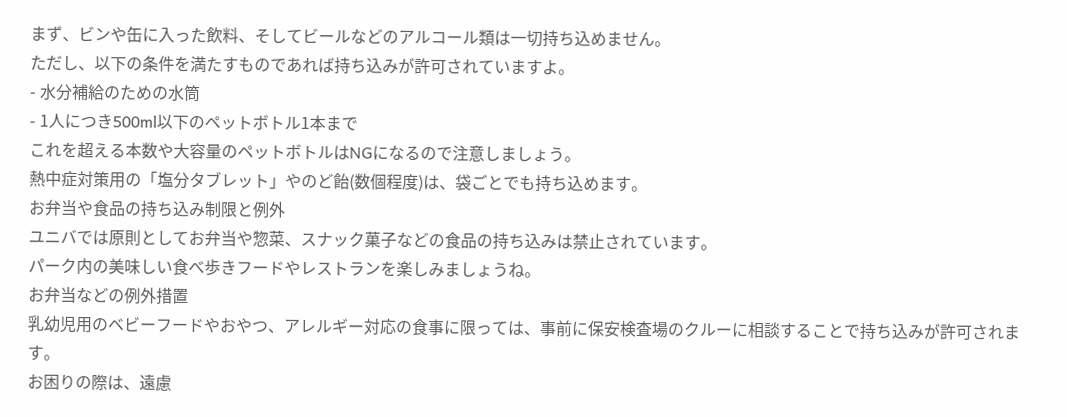まず、ビンや缶に入った飲料、そしてビールなどのアルコール類は一切持ち込めません。
ただし、以下の条件を満たすものであれば持ち込みが許可されていますよ。
- 水分補給のための水筒
- 1人につき500ml以下のペットボトル1本まで
これを超える本数や大容量のペットボトルはNGになるので注意しましょう。
熱中症対策用の「塩分タブレット」やのど飴(数個程度)は、袋ごとでも持ち込めます。
お弁当や食品の持ち込み制限と例外
ユニバでは原則としてお弁当や惣菜、スナック菓子などの食品の持ち込みは禁止されています。
パーク内の美味しい食べ歩きフードやレストランを楽しみましょうね。
お弁当などの例外措置
乳幼児用のベビーフードやおやつ、アレルギー対応の食事に限っては、事前に保安検査場のクルーに相談することで持ち込みが許可されます。
お困りの際は、遠慮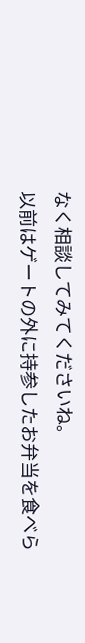なく相談してみてくださいね。
以前はゲートの外に持参したお弁当を食べら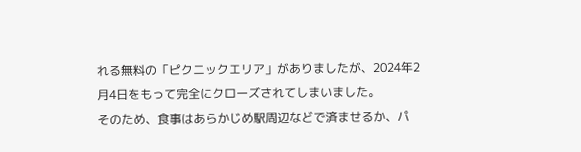れる無料の「ピクニックエリア」がありましたが、2024年2月4日をもって完全にクローズされてしまいました。
そのため、食事はあらかじめ駅周辺などで済ませるか、パ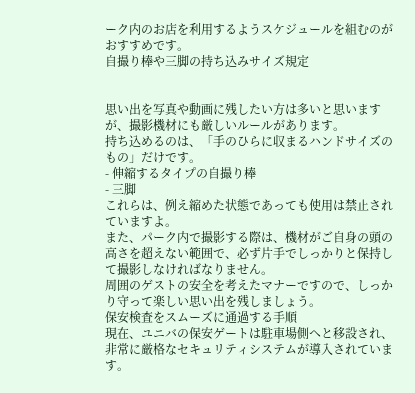ーク内のお店を利用するようスケジュールを組むのがおすすめです。
自撮り棒や三脚の持ち込みサイズ規定


思い出を写真や動画に残したい方は多いと思いますが、撮影機材にも厳しいルールがあります。
持ち込めるのは、「手のひらに収まるハンドサイズのもの」だけです。
- 伸縮するタイプの自撮り棒
- 三脚
これらは、例え縮めた状態であっても使用は禁止されていますよ。
また、パーク内で撮影する際は、機材がご自身の頭の高さを超えない範囲で、必ず片手でしっかりと保持して撮影しなければなりません。
周囲のゲストの安全を考えたマナーですので、しっかり守って楽しい思い出を残しましょう。
保安検査をスムーズに通過する手順
現在、ユニバの保安ゲートは駐車場側へと移設され、非常に厳格なセキュリティシステムが導入されています。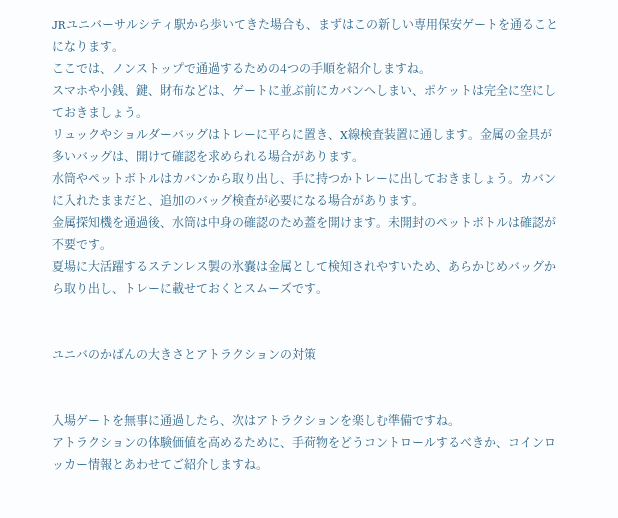JRユニバーサルシティ駅から歩いてきた場合も、まずはこの新しい専用保安ゲートを通ることになります。
ここでは、ノンストップで通過するための4つの手順を紹介しますね。
スマホや小銭、鍵、財布などは、ゲートに並ぶ前にカバンへしまい、ポケットは完全に空にしておきましょう。
リュックやショルダーバッグはトレーに平らに置き、X線検査装置に通します。金属の金具が多いバッグは、開けて確認を求められる場合があります。
水筒やペットボトルはカバンから取り出し、手に持つかトレーに出しておきましょう。カバンに入れたままだと、追加のバッグ検査が必要になる場合があります。
金属探知機を通過後、水筒は中身の確認のため蓋を開けます。未開封のペットボトルは確認が不要です。
夏場に大活躍するステンレス製の氷嚢は金属として検知されやすいため、あらかじめバッグから取り出し、トレーに載せておくとスムーズです。


ユニバのかばんの大きさとアトラクションの対策


入場ゲートを無事に通過したら、次はアトラクションを楽しむ準備ですね。
アトラクションの体験価値を高めるために、手荷物をどうコントロールするべきか、コインロッカー情報とあわせてご紹介しますね。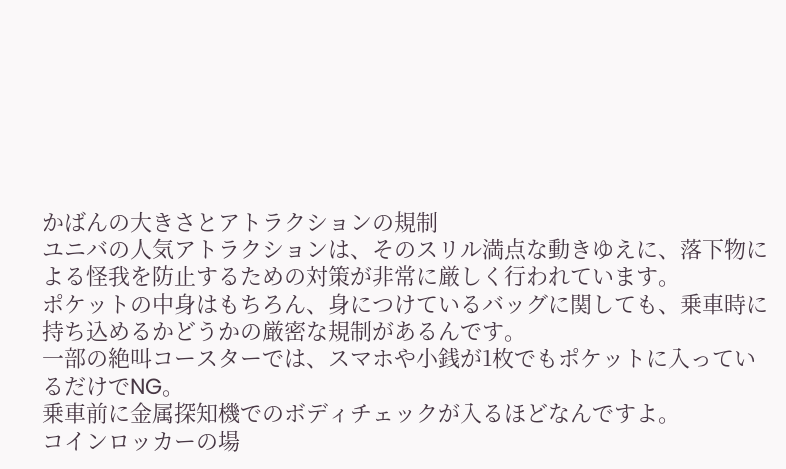かばんの大きさとアトラクションの規制
ユニバの人気アトラクションは、そのスリル満点な動きゆえに、落下物による怪我を防止するための対策が非常に厳しく行われています。
ポケットの中身はもちろん、身につけているバッグに関しても、乗車時に持ち込めるかどうかの厳密な規制があるんです。
一部の絶叫コースターでは、スマホや小銭が1枚でもポケットに入っているだけでNG。
乗車前に金属探知機でのボディチェックが入るほどなんですよ。
コインロッカーの場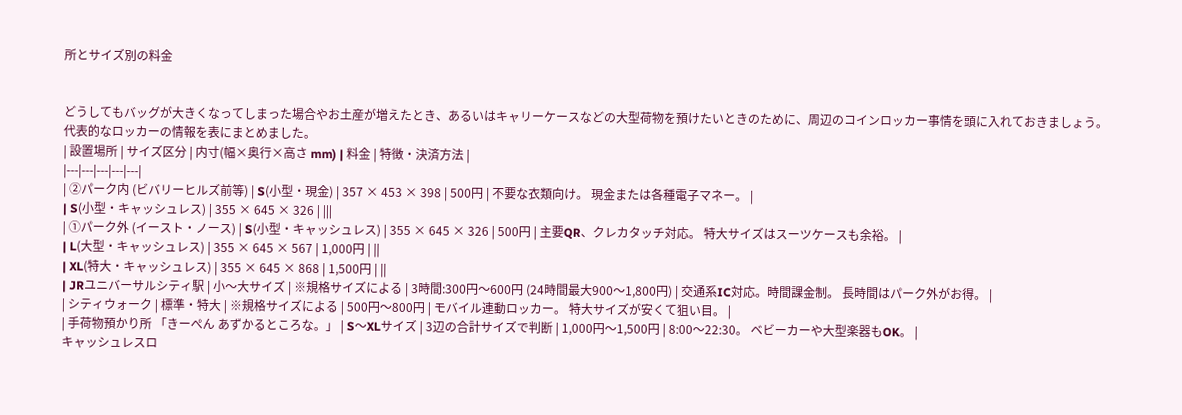所とサイズ別の料金


どうしてもバッグが大きくなってしまった場合やお土産が増えたとき、あるいはキャリーケースなどの大型荷物を預けたいときのために、周辺のコインロッカー事情を頭に入れておきましょう。
代表的なロッカーの情報を表にまとめました。
| 設置場所 | サイズ区分 | 内寸(幅×奥行×高さ mm) | 料金 | 特徴・決済方法 |
|---|---|---|---|---|
| ②パーク内 (ビバリーヒルズ前等) | S(小型・現金) | 357 × 453 × 398 | 500円 | 不要な衣類向け。 現金または各種電子マネー。 |
| S(小型・キャッシュレス) | 355 × 645 × 326 | |||
| ①パーク外 (イースト・ノース) | S(小型・キャッシュレス) | 355 × 645 × 326 | 500円 | 主要QR、クレカタッチ対応。 特大サイズはスーツケースも余裕。 |
| L(大型・キャッシュレス) | 355 × 645 × 567 | 1,000円 | ||
| XL(特大・キャッシュレス) | 355 × 645 × 868 | 1,500円 | ||
| JRユニバーサルシティ駅 | 小〜大サイズ | ※規格サイズによる | 3時間:300円〜600円 (24時間最大900〜1,800円) | 交通系IC対応。時間課金制。 長時間はパーク外がお得。 |
| シティウォーク | 標準・特大 | ※規格サイズによる | 500円〜800円 | モバイル連動ロッカー。 特大サイズが安くて狙い目。 |
| 手荷物預かり所 「きーぺん あずかるところな。」 | S〜XLサイズ | 3辺の合計サイズで判断 | 1,000円〜1,500円 | 8:00〜22:30。 ベビーカーや大型楽器もOK。 |
キャッシュレスロ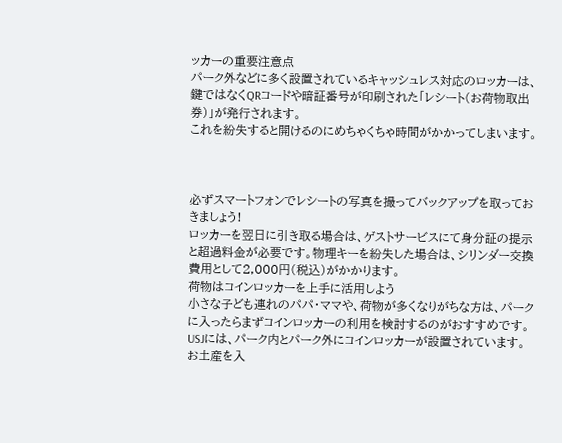ッカーの重要注意点
パーク外などに多く設置されているキャッシュレス対応のロッカーは、鍵ではなくQRコードや暗証番号が印刷された「レシート(お荷物取出券)」が発行されます。
これを紛失すると開けるのにめちゃくちゃ時間がかかってしまいます。



必ずスマートフォンでレシートの写真を撮ってバックアップを取っておきましょう!
ロッカーを翌日に引き取る場合は、ゲストサービスにて身分証の提示と超過料金が必要です。物理キーを紛失した場合は、シリンダー交換費用として2,000円(税込)がかかります。
荷物はコインロッカーを上手に活用しよう
小さな子ども連れのパパ・ママや、荷物が多くなりがちな方は、パークに入ったらまずコインロッカーの利用を検討するのがおすすめです。
USJには、パーク内とパーク外にコインロッカーが設置されています。
お土産を入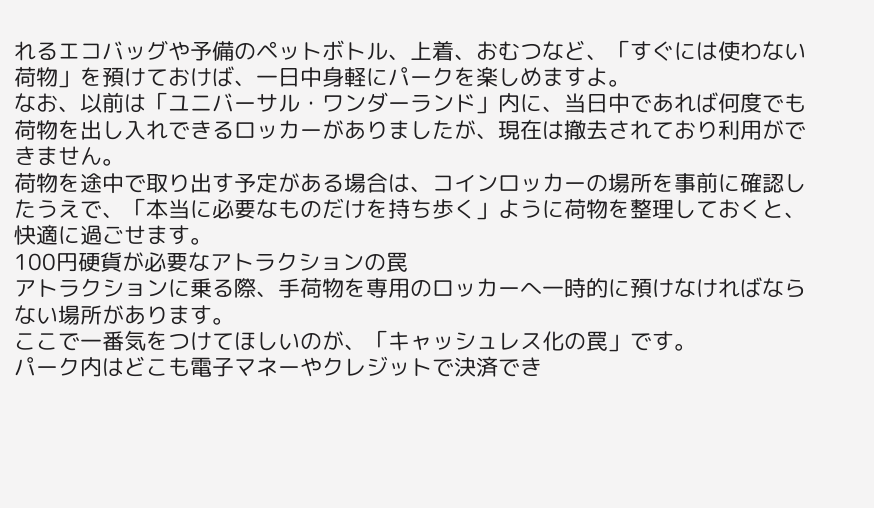れるエコバッグや予備のペットボトル、上着、おむつなど、「すぐには使わない荷物」を預けておけば、一日中身軽にパークを楽しめますよ。
なお、以前は「ユニバーサル・ワンダーランド」内に、当日中であれば何度でも荷物を出し入れできるロッカーがありましたが、現在は撤去されており利用ができません。
荷物を途中で取り出す予定がある場合は、コインロッカーの場所を事前に確認したうえで、「本当に必要なものだけを持ち歩く」ように荷物を整理しておくと、快適に過ごせます。
100円硬貨が必要なアトラクションの罠
アトラクションに乗る際、手荷物を専用のロッカーへ一時的に預けなければならない場所があります。
ここで一番気をつけてほしいのが、「キャッシュレス化の罠」です。
パーク内はどこも電子マネーやクレジットで決済でき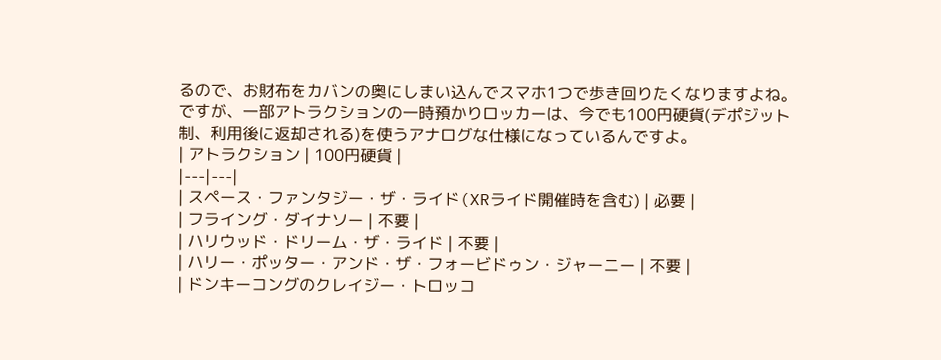るので、お財布をカバンの奥にしまい込んでスマホ1つで歩き回りたくなりますよね。
ですが、一部アトラクションの一時預かりロッカーは、今でも100円硬貨(デポジット制、利用後に返却される)を使うアナログな仕様になっているんですよ。
| アトラクション | 100円硬貨 |
|---|---|
| スペース・ファンタジー・ザ・ライド(XRライド開催時を含む) | 必要 |
| フライング・ダイナソー | 不要 |
| ハリウッド・ドリーム・ザ・ライド | 不要 |
| ハリー・ポッター・アンド・ザ・フォービドゥン・ジャーニー | 不要 |
| ドンキーコングのクレイジー・トロッコ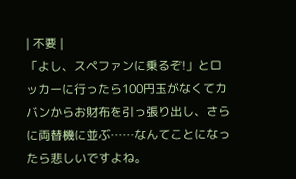| 不要 |
「よし、スペファンに乗るぞ!」とロッカーに行ったら100円玉がなくてカバンからお財布を引っ張り出し、さらに両替機に並ぶ……なんてことになったら悲しいですよね。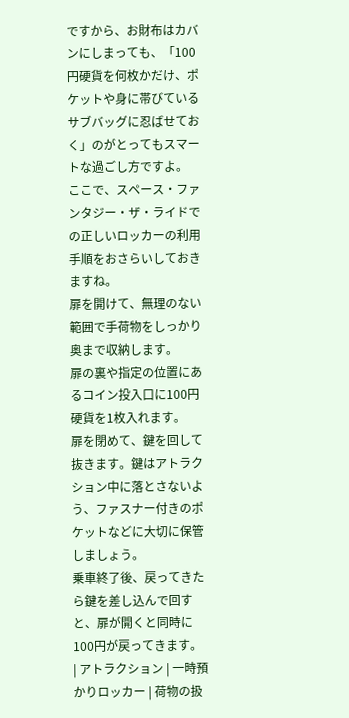ですから、お財布はカバンにしまっても、「100円硬貨を何枚かだけ、ポケットや身に帯びているサブバッグに忍ばせておく」のがとってもスマートな過ごし方ですよ。
ここで、スペース・ファンタジー・ザ・ライドでの正しいロッカーの利用手順をおさらいしておきますね。
扉を開けて、無理のない範囲で手荷物をしっかり奥まで収納します。
扉の裏や指定の位置にあるコイン投入口に100円硬貨を1枚入れます。
扉を閉めて、鍵を回して抜きます。鍵はアトラクション中に落とさないよう、ファスナー付きのポケットなどに大切に保管しましょう。
乗車終了後、戻ってきたら鍵を差し込んで回すと、扉が開くと同時に100円が戻ってきます。
| アトラクション | 一時預かりロッカー | 荷物の扱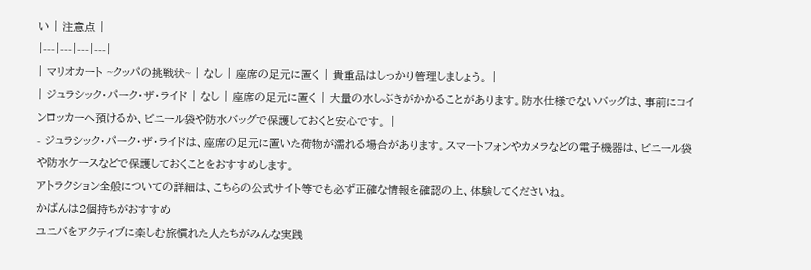い | 注意点 |
|---|---|---|---|
| マリオカート ~クッパの挑戦状~ | なし | 座席の足元に置く | 貴重品はしっかり管理しましょう。 |
| ジュラシック・パーク・ザ・ライド | なし | 座席の足元に置く | 大量の水しぶきがかかることがあります。防水仕様でないバッグは、事前にコインロッカーへ預けるか、ビニール袋や防水バッグで保護しておくと安心です。 |
- ジュラシック・パーク・ザ・ライドは、座席の足元に置いた荷物が濡れる場合があります。スマートフォンやカメラなどの電子機器は、ビニール袋や防水ケースなどで保護しておくことをおすすめします。
アトラクション全般についての詳細は、こちらの公式サイト等でも必ず正確な情報を確認の上、体験してくださいね。
かばんは2個持ちがおすすめ
ユニバをアクティブに楽しむ旅慣れた人たちがみんな実践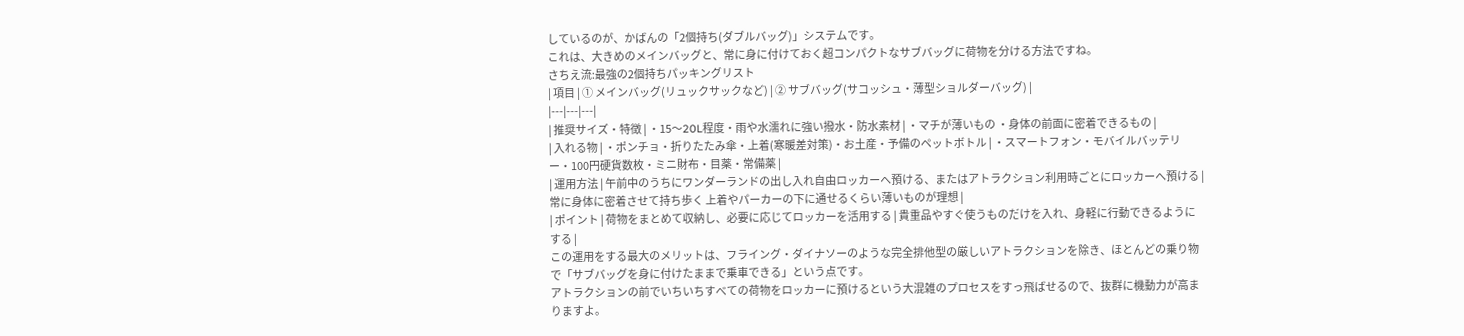しているのが、かばんの「2個持ち(ダブルバッグ)」システムです。
これは、大きめのメインバッグと、常に身に付けておく超コンパクトなサブバッグに荷物を分ける方法ですね。
さちえ流:最強の2個持ちパッキングリスト
| 項目 | ① メインバッグ(リュックサックなど) | ② サブバッグ(サコッシュ・薄型ショルダーバッグ) |
|---|---|---|
| 推奨サイズ・特徴 | ・15〜20L程度・雨や水濡れに強い撥水・防水素材 | ・マチが薄いもの ・身体の前面に密着できるもの |
| 入れる物 | ・ポンチョ・折りたたみ傘・上着(寒暖差対策)・お土産・予備のペットボトル | ・スマートフォン・モバイルバッテリー・100円硬貨数枚・ミニ財布・目薬・常備薬 |
| 運用方法 | 午前中のうちにワンダーランドの出し入れ自由ロッカーへ預ける、またはアトラクション利用時ごとにロッカーへ預ける | 常に身体に密着させて持ち歩く 上着やパーカーの下に通せるくらい薄いものが理想 |
| ポイント | 荷物をまとめて収納し、必要に応じてロッカーを活用する | 貴重品やすぐ使うものだけを入れ、身軽に行動できるようにする |
この運用をする最大のメリットは、フライング・ダイナソーのような完全排他型の厳しいアトラクションを除き、ほとんどの乗り物で「サブバッグを身に付けたままで乗車できる」という点です。
アトラクションの前でいちいちすべての荷物をロッカーに預けるという大混雑のプロセスをすっ飛ばせるので、抜群に機動力が高まりますよ。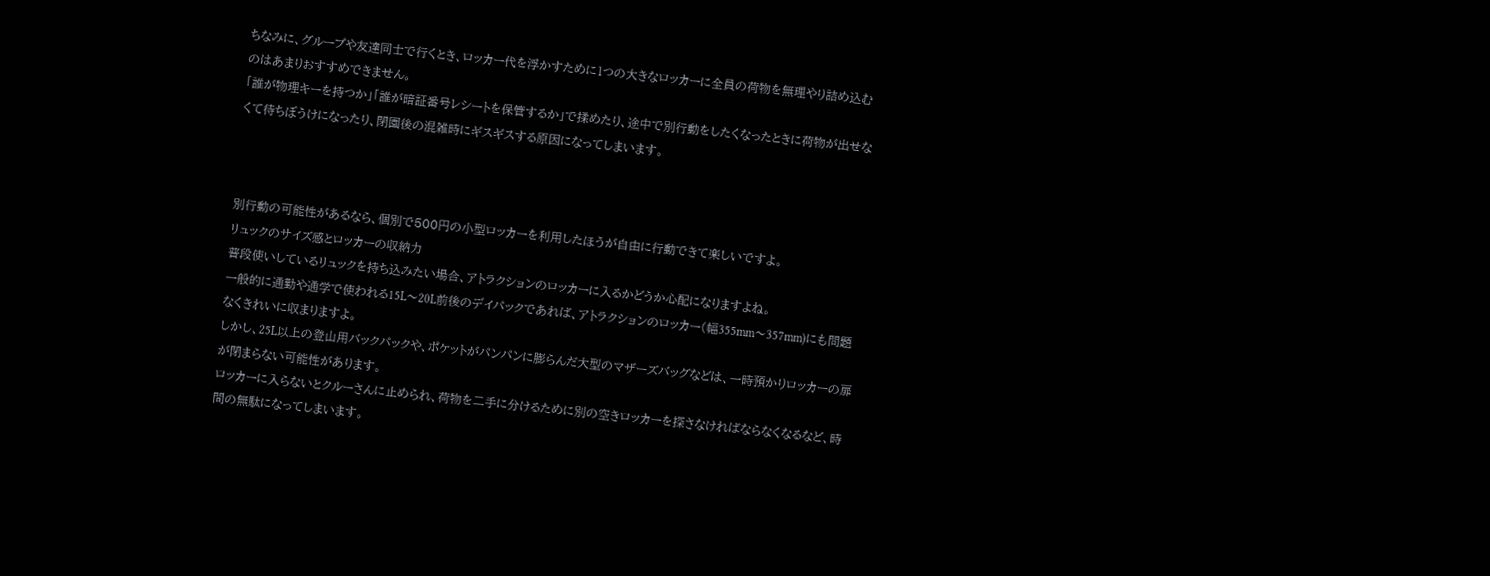ちなみに、グループや友達同士で行くとき、ロッカー代を浮かすために1つの大きなロッカーに全員の荷物を無理やり詰め込むのはあまりおすすめできません。
「誰が物理キーを持つか」「誰が暗証番号レシートを保管するか」で揉めたり、途中で別行動をしたくなったときに荷物が出せなくて待ちぼうけになったり、閉園後の混雑時にギスギスする原因になってしまいます。



別行動の可能性があるなら、個別で500円の小型ロッカーを利用したほうが自由に行動できて楽しいですよ。
リュックのサイズ感とロッカーの収納力
普段使いしているリュックを持ち込みたい場合、アトラクションのロッカーに入るかどうか心配になりますよね。
一般的に通勤や通学で使われる15L〜20L前後のデイパックであれば、アトラクションのロッカー(幅355mm〜357mm)にも問題なくきれいに収まりますよ。
しかし、25L以上の登山用バックパックや、ポケットがパンパンに膨らんだ大型のマザーズバッグなどは、一時預かりロッカーの扉が閉まらない可能性があります。
ロッカーに入らないとクルーさんに止められ、荷物を二手に分けるために別の空きロッカーを探さなければならなくなるなど、時間の無駄になってしまいます。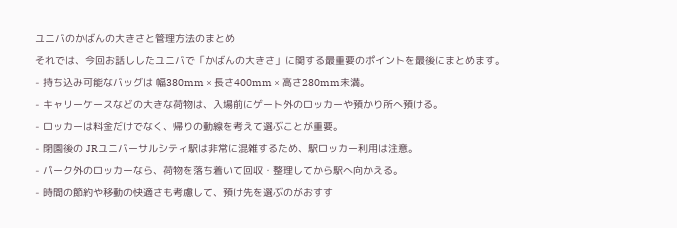ユニバのかばんの大きさと管理方法のまとめ
それでは、今回お話ししたユニバで「かばんの大きさ」に関する最重要のポイントを最後にまとめます。
- 持ち込み可能なバッグは 幅380mm × 長さ400mm × 高さ280mm未満。
- キャリーケースなどの大きな荷物は、入場前にゲート外のロッカーや預かり所へ預ける。
- ロッカーは料金だけでなく、帰りの動線を考えて選ぶことが重要。
- 閉園後の JRユニバーサルシティ駅は非常に混雑するため、駅ロッカー利用は注意。
- パーク外のロッカーなら、荷物を落ち着いて回収・整理してから駅へ向かえる。
- 時間の節約や移動の快適さも考慮して、預け先を選ぶのがおすす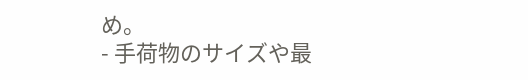め。
- 手荷物のサイズや最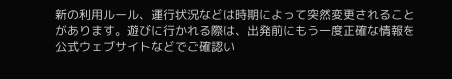新の利用ルール、運行状況などは時期によって突然変更されることがあります。遊びに行かれる際は、出発前にもう一度正確な情報を公式ウェブサイトなどでご確認い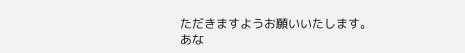ただきますようお願いいたします。
あな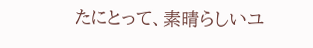たにとって、素晴らしいユ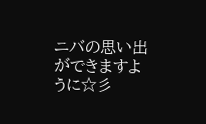ニバの思い出ができますように☆彡